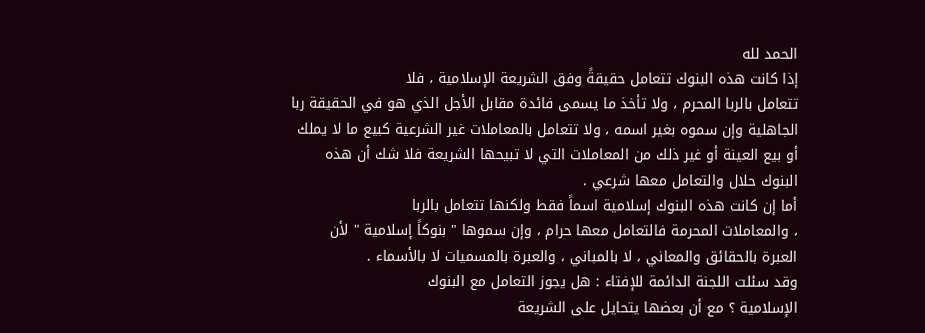الحمد لله
إذا كانت هذه البنوك تتعامل حقيقةً وفق الشريعة الإسلامية ، فلا
تتعامل بالربا المحرم ، ولا تأخذ ما يسمى فائدة مقابل الأجل الذي هو في الحقيقة ربا
الجاهلية وإن سموه بغير اسمه ، ولا تتعامل بالمعاملات غير الشرعية كبيع ما لا يملك
أو بيع العينة أو غير ذلك من المعاملات التي لا تبيحها الشريعة فلا شك أن هذه
البنوك حلال والتعامل معها شرعي .
أما إن كانت هذه البنوك إسلامية اسماً فقط ولكنها تتعامل بالربا
، والمعاملات المحرمة فالتعامل معها حرام ، وإن سموها " بنوكاً إسلامية " لأن
العبرة بالحقائق والمعاني ، لا بالمباني ، والعبرة بالمسميات لا بالأسماء .
وقد سئلت اللجنة الدائمة للإفتاء : هل يجوز التعامل مع البنوك
الإسلامية ؟ مع أن بعضها يتحايل على الشريعة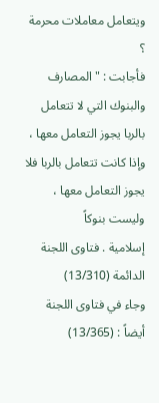ويتعامل معاملات محرمة ؟
فأجابت : " المصارف والبنوك التي لا تتعامل بالربا يجوز التعامل معها ، وإذا كانت تتعامل بالربا فلا يجوز التعامل معها ، وليست بنوكاً
إسلامية . فتاوى اللجنة الدائمة (13/310)
وجاء في فتاوى اللجنة أيضاً : (13/365)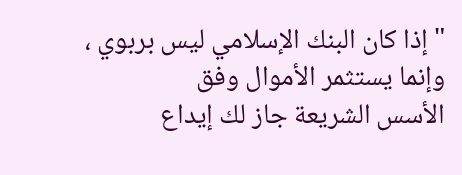" إذا كان البنك الإسلامي ليس بربوي ، وإنما يستثمر الأموال وفق
الأسس الشريعة جاز لك إيداع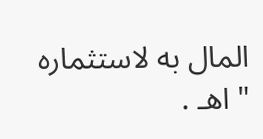المال به لاستثماره " اهـ .